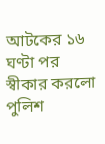আটকের ১৬ ঘণ্টা পর স্বীকার করলো পুলিশ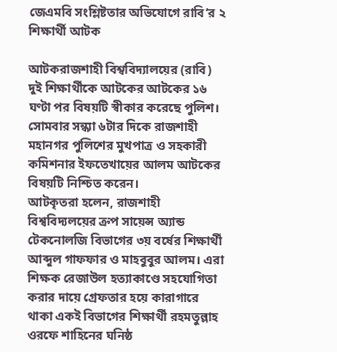জেএমবি সংশ্লিষ্টতার অভিযোগে রাবি’র ২ শিক্ষার্থী আটক

আটকরাজশাহী বিশ্ববিদ্যালয়ের (রাবি) দুই শিক্ষার্থীকে আটকের আটকের ১৬ ঘণ্টা পর বিষয়টি স্বীকার করেছে পুলিশ। সোমবার সন্ধ্যা ৬টার দিকে রাজশাহী মহানগর পুলিশের মুখপাত্র ও সহকারী কমিশনার ইফতেখায়ের আলম আটকের বিষয়টি নিশ্চিত করেন।
আটকৃতরা হলেন, রাজশাহী বিশ্ববিদ্যলয়ের ক্রপ সায়েন্স অ্যান্ড টেকনোলজি বিভাগের ৩য় বর্ষের শিক্ষার্থী আব্দুল গাফফার ও মাহবুবুর আলম। এরা শিক্ষক রেজাউল হত্যাকাণ্ডে সহযোগিতা করার দায়ে গ্রেফতার হয়ে কারাগারে থাকা একই বিভাগের শিক্ষার্থী রহমতুল্লাহ ওরফে শাহিনের ঘনিষ্ঠ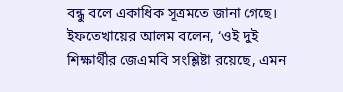বন্ধু বলে একাধিক সূত্রমতে জানা গেছে।
ইফতেখায়ের আলম বলেন, ‘ওই দুই শিক্ষার্থীর জেএমবি সংশ্লিষ্টা রয়েছে, এমন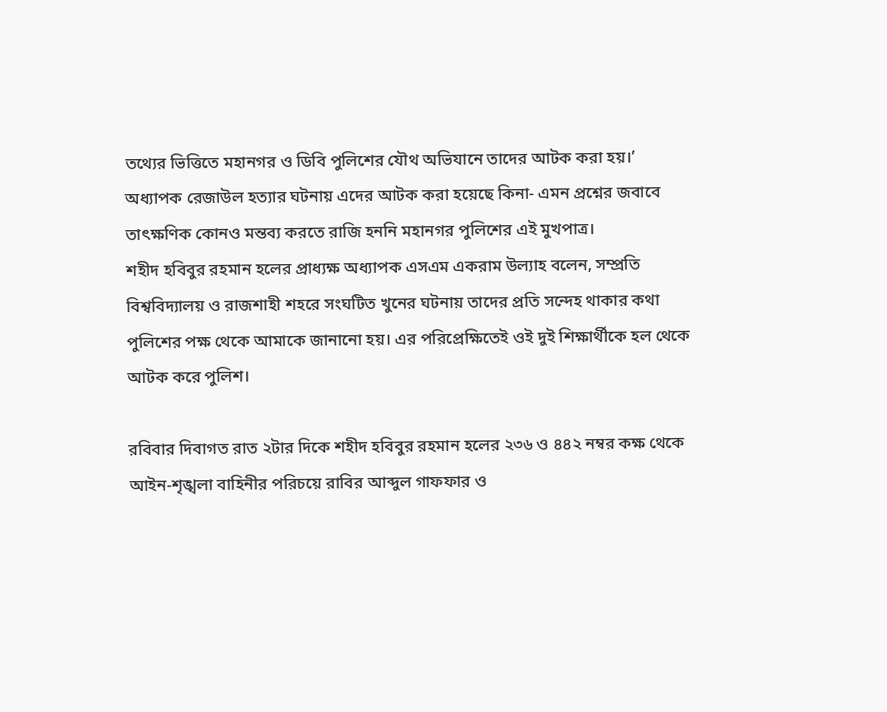তথ্যের ভিত্তিতে মহানগর ও ডিবি পুলিশের যৌথ অভিযানে তাদের আটক করা হয়।’
অধ্যাপক রেজাউল হত্যার ঘটনায় এদের আটক করা হয়েছে কিনা- এমন প্রশ্নের জবাবে তাৎক্ষণিক কোনও মন্তব্য করতে রাজি হননি মহানগর পুলিশের এই মুখপাত্র।
শহীদ হবিবুর রহমান হলের প্রাধ্যক্ষ অধ্যাপক এসএম একরাম উল্যাহ বলেন, সম্প্রতি বিশ্ববিদ্যালয় ও রাজশাহী শহরে সংঘটিত খুনের ঘটনায় তাদের প্রতি সন্দেহ থাকার কথা পুলিশের পক্ষ থেকে আমাকে জানানো হয়। এর পরিপ্রেক্ষিতেই ওই দুই শিক্ষার্থীকে হল থেকে আটক করে পুলিশ।

রবিবার দিবাগত রাত ২টার দিকে শহীদ হবিবুর রহমান হলের ২৩৬ ও ৪৪২ নম্বর কক্ষ থেকে আইন-শৃঙ্খলা বাহিনীর পরিচয়ে রাবির আব্দুল গাফফার ও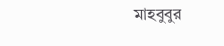মাহবুবুর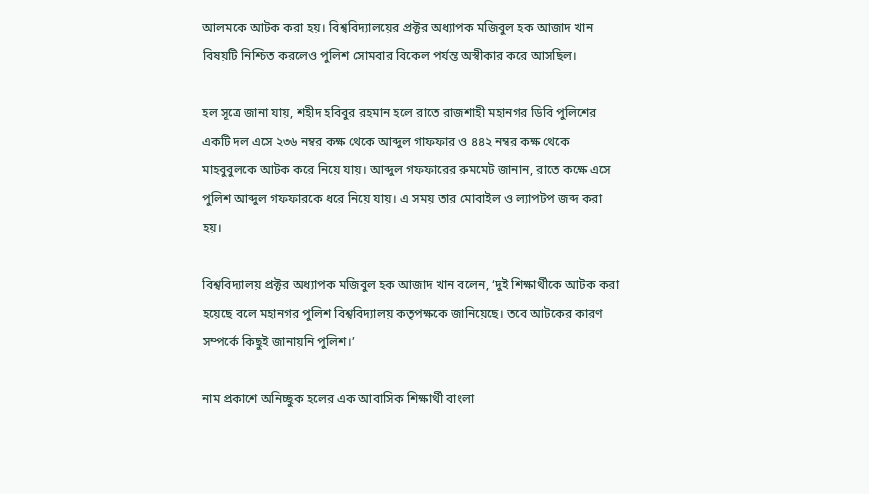আলমকে আটক করা হয়। বিশ্ববিদ্যালয়ের প্রক্টর অধ্যাপক মজিবুল হক আজাদ খান বিষয়টি নিশ্চিত করলেও পুলিশ সোমবার বিকেল পর্যন্ত অস্বীকার করে আসছিল।

হল সূত্রে জানা যায়, শহীদ হবিবুর রহমান হলে রাতে রাজশাহী মহানগর ডিবি পুলিশের একটি দল এসে ২৩৬ নম্বর কক্ষ থেকে আব্দুল গাফফার ও ৪৪২ নম্বর কক্ষ থেকে মাহবুবুলকে আটক করে নিয়ে যায়। আব্দুল গফফারের রুমমেট জানান, রাতে কক্ষে এসে পুলিশ আব্দুল গফফারকে ধরে নিয়ে যায়। এ সময় তার মোবাইল ও ল্যাপটপ জব্দ করা হয়।

বিশ্ববিদ্যালয় প্রক্টর অধ্যাপক মজিবুল হক আজাদ খান বলেন, ‘দুই শিক্ষার্থীকে আটক করা হয়েছে বলে মহানগর পুলিশ বিশ্ববিদ্যালয় কতৃপক্ষকে জানিয়েছে। তবে আটকের কারণ সম্পর্কে কিছুই জানায়নি পুলিশ।’

নাম প্রকাশে অনিচ্ছুক হলের এক আবাসিক শিক্ষার্থী বাংলা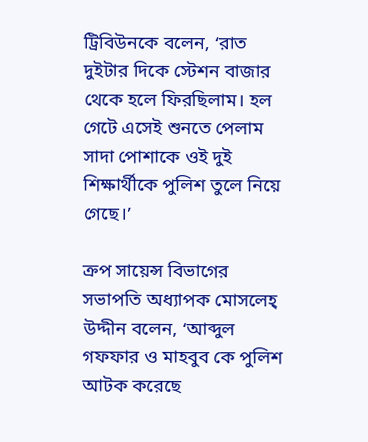ট্রিবিউনকে বলেন, ‘রাত দুইটার দিকে স্টেশন বাজার থেকে হলে ফিরছিলাম। হল গেটে এসেই শুনতে পেলাম সাদা পোশাকে ওই দুই শিক্ষার্থীকে পুলিশ তুলে নিয়ে গেছে।’

ক্রপ সায়েন্স বিভাগের সভাপতি অধ্যাপক মোসলেহ্ উদ্দীন বলেন, ‘আব্দুল গফফার ও মাহবুব কে পুলিশ আটক করেছে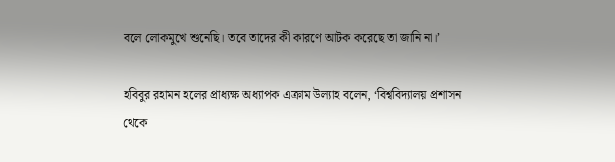বলে লোকমুখে শুনেছি। তবে তাদের কী কারণে আটক করেছে তা জানি না।’

হবিবুর রহামন হলের প্রাধ্যক্ষ অধ্যাপক এক্রাম উল্যাহ বলেন, ‘বিশ্ববিদ্যালয় প্রশাসন থেকে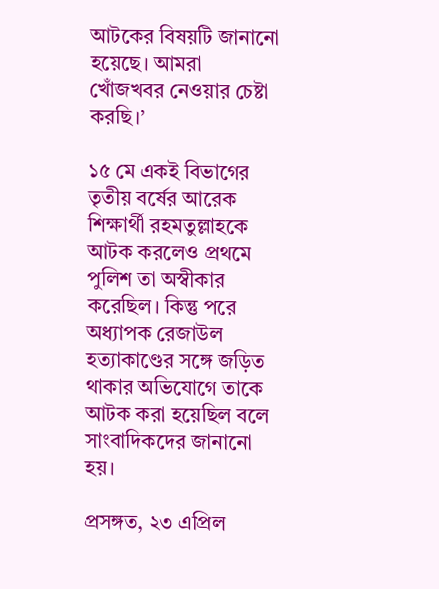আটকের বিষয়টি জানানো হয়েছে। আমরা খোঁজখবর নেওয়ার চেষ্টা করছি।’

১৫ মে একই বিভাগের তৃতীয় বর্ষের আরেক শিক্ষার্থী রহমতুল্লাহকে আটক করলেও প্রথমে পুলিশ তা অস্বীকার করেছিল। কিন্তু পরে অধ্যাপক রেজাউল হত্যাকাণ্ডের সঙ্গে জড়িত থাকার অভিযোগে তাকে আটক করা হয়েছিল বলে সাংবাদিকদের জানানো হয়।

প্রসঙ্গত, ২৩ এপ্রিল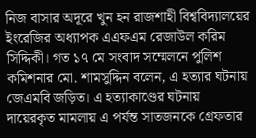নিজ বাসার অদূরে খুন হন রাজশাহী বিশ্ববিদ্যালয়ের ইংরেজির অধ্যাপক এএফএম রেজাউল করিম সিদ্দিকী। গত ১৭ মে সংবাদ সম্মেলনে পুলিশ কমিশনার মো. শামসুদ্দিন বলেন, এ হত্যার ঘটনায়  জেএমবি জড়িত। এ হত্যাকাণ্ডের ঘটনায় দায়েরকৃত মামলায় এ পর্যন্ত সাতজনকে গ্রেফতার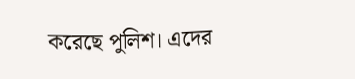করেছে পুলিশ। এদের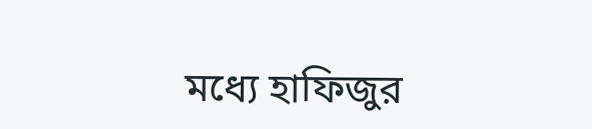মধ্যে হাফিজুর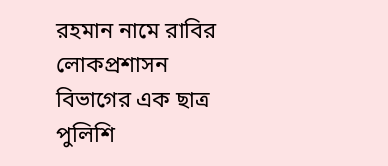রহমান নামে রাবির লোকপ্রশাসন বিভাগের এক ছাত্র পুলিশি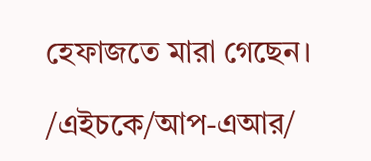হেফাজতে মারা গেছেন।

/এইচকে/আপ-এআর/